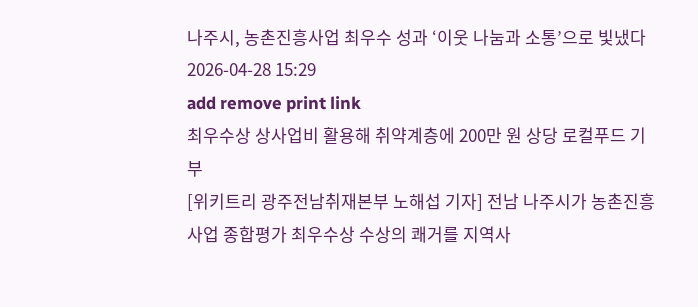나주시, 농촌진흥사업 최우수 성과 ‘이웃 나눔과 소통’으로 빛냈다
2026-04-28 15:29
add remove print link
최우수상 상사업비 활용해 취약계층에 200만 원 상당 로컬푸드 기부
[위키트리 광주전남취재본부 노해섭 기자] 전남 나주시가 농촌진흥사업 종합평가 최우수상 수상의 쾌거를 지역사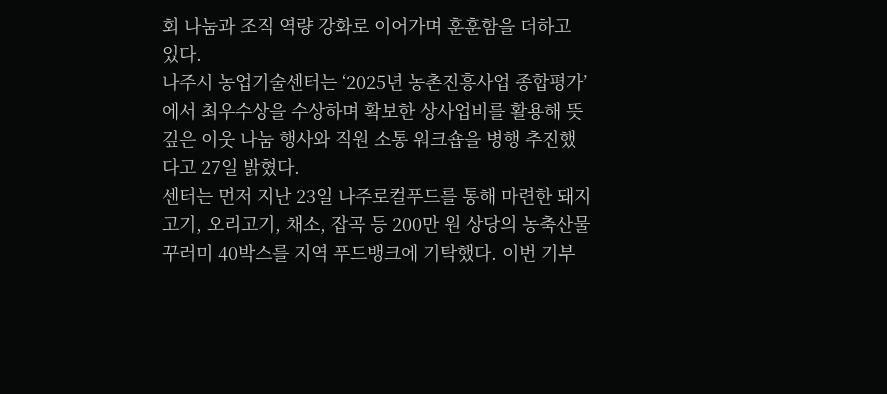회 나눔과 조직 역량 강화로 이어가며 훈훈함을 더하고 있다.
나주시 농업기술센터는 ‘2025년 농촌진흥사업 종합평가’에서 최우수상을 수상하며 확보한 상사업비를 활용해 뜻깊은 이웃 나눔 행사와 직원 소통 워크숍을 병행 추진했다고 27일 밝혔다.
센터는 먼저 지난 23일 나주로컬푸드를 통해 마련한 돼지고기, 오리고기, 채소, 잡곡 등 200만 원 상당의 농축산물 꾸러미 40박스를 지역 푸드뱅크에 기탁했다. 이번 기부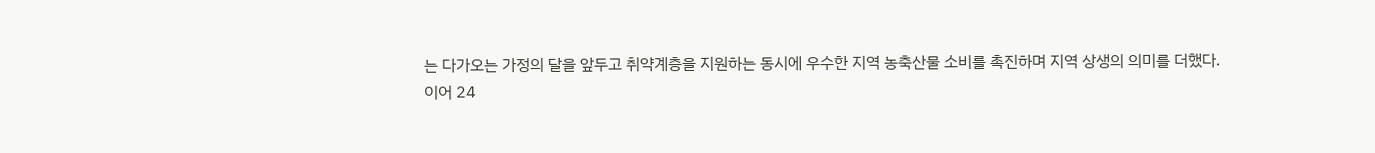는 다가오는 가정의 달을 앞두고 취약계층을 지원하는 동시에 우수한 지역 농축산물 소비를 촉진하며 지역 상생의 의미를 더했다.
이어 24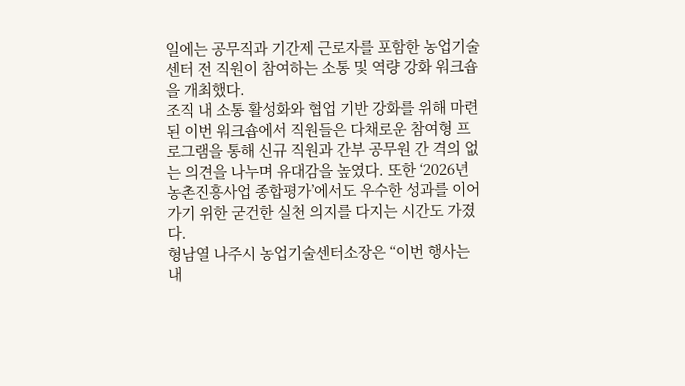일에는 공무직과 기간제 근로자를 포함한 농업기술센터 전 직원이 참여하는 소통 및 역량 강화 워크숍을 개최했다.
조직 내 소통 활성화와 협업 기반 강화를 위해 마련된 이번 워크숍에서 직원들은 다채로운 참여형 프로그램을 통해 신규 직원과 간부 공무원 간 격의 없는 의견을 나누며 유대감을 높였다. 또한 ‘2026년 농촌진흥사업 종합평가’에서도 우수한 성과를 이어가기 위한 굳건한 실천 의지를 다지는 시간도 가졌다.
형남열 나주시 농업기술센터소장은 “이번 행사는 내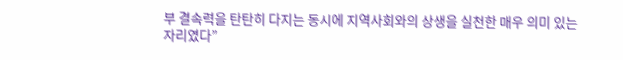부 결속력을 탄탄히 다지는 동시에 지역사회와의 상생을 실천한 매우 의미 있는 자리였다”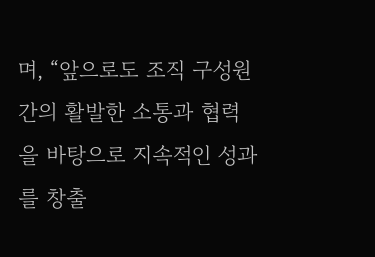며, “앞으로도 조직 구성원 간의 활발한 소통과 협력을 바탕으로 지속적인 성과를 창출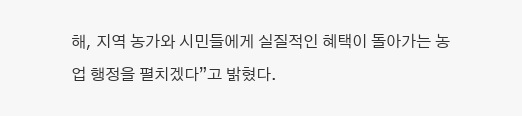해, 지역 농가와 시민들에게 실질적인 혜택이 돌아가는 농업 행정을 펼치겠다”고 밝혔다.